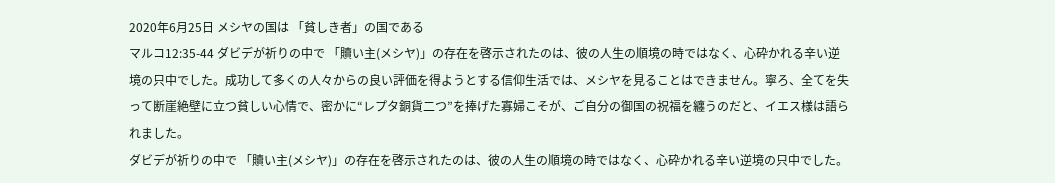2020年6月25日 メシヤの国は 「貧しき者」の国である
マルコ12:35-44 ダビデが祈りの中で 「贖い主(メシヤ)」の存在を啓示されたのは、彼の人生の順境の時ではなく、心砕かれる辛い逆境の只中でした。成功して多くの人々からの良い評価を得ようとする信仰生活では、メシヤを見ることはできません。寧ろ、全てを失って断崖絶壁に立つ貧しい心情で、密かに“レプタ銅貨二つ”を捧げた寡婦こそが、ご自分の御国の祝福を纏うのだと、イエス様は語られました。
ダビデが祈りの中で 「贖い主(メシヤ)」の存在を啓示されたのは、彼の人生の順境の時ではなく、心砕かれる辛い逆境の只中でした。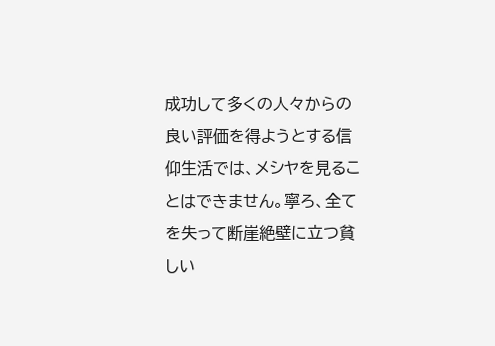成功して多くの人々からの良い評価を得ようとする信仰生活では、メシヤを見ることはできません。寧ろ、全てを失って断崖絶壁に立つ貧しい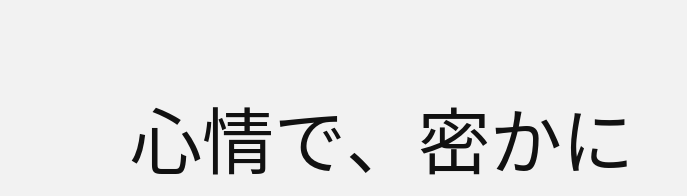心情で、密かに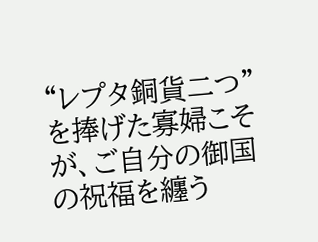“レプタ銅貨二つ”を捧げた寡婦こそが、ご自分の御国の祝福を纏う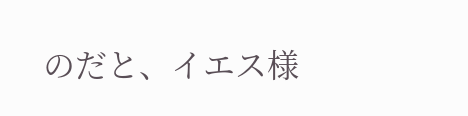のだと、イエス様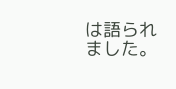は語られました。